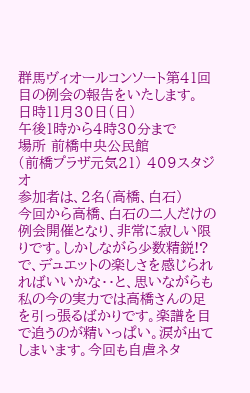群馬ヴィオールコンソート第41回目の例会の報告をいたします。
日時11月30日(日)
午後1時から4時30分まで
場所 前橋中央公民館
(前橋プラザ元気21) 409スタジオ
参加者は、2名(高橋、白石)
今回から高橋、白石の二人だけの例会開催となり、非常に寂しい限りです。しかしながら少数精鋭!?で、デュエットの楽しさを感じられればいいかな・・と、思いながらも私の今の実力では高橋さんの足を引っ張るばかりです。楽譜を目で追うのが精いっぱい。涙が出てしまいます。今回も自虐ネタ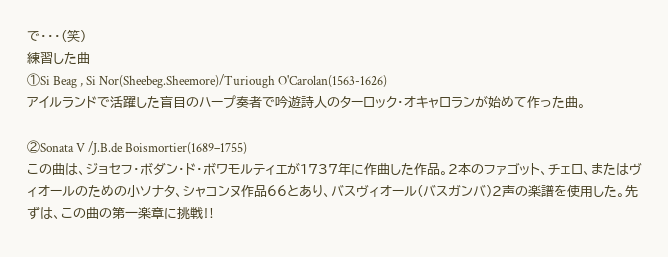で・・・(笑)
練習した曲
①Si Beag , Si Nor(Sheebeg.Sheemore)/Turiough O'Carolan(1563-1626)
アイルランドで活躍した盲目のハープ奏者で吟遊詩人のターロック・オキャロランが始めて作った曲。

②Sonata V /J.B.de Boismortier(1689–1755)
この曲は、ジョセフ・ボダン・ド・ボワモルティエが1737年に作曲した作品。2本のファゴット、チェロ、またはヴィオールのための小ソナタ、シャコンヌ作品66とあり、バスヴィオール(バスガンバ)2声の楽譜を使用した。先ずは、この曲の第一楽章に挑戦‼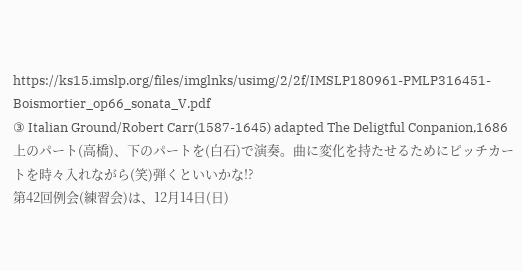https://ks15.imslp.org/files/imglnks/usimg/2/2f/IMSLP180961-PMLP316451-Boismortier_op66_sonata_V.pdf
③ Italian Ground/Robert Carr(1587-1645) adapted The Deligtful Conpanion,1686
上のパート(高橋)、下のパートを(白石)で演奏。曲に変化を持たせるためにピッチカートを時々入れながら(笑)弾くといいかな!?
第42回例会(練習会)は、12月14日(日)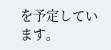を予定しています。